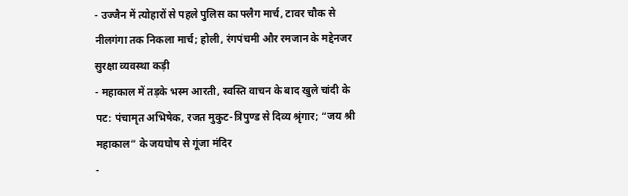- उज्जैन में त्योहारों से पहले पुलिस का फ्लैग मार्च, टावर चौक से नीलगंगा तक निकला मार्च; होली, रंगपंचमी और रमजान के मद्देनजर सुरक्षा व्यवस्था कड़ी
- महाकाल में तड़के भस्म आरती, स्वस्ति वाचन के बाद खुले चांदी के पट: पंचामृत अभिषेक, रजत मुकुट-त्रिपुण्ड से दिव्य श्रृंगार; “जय श्री महाकाल” के जयघोष से गूंजा मंदिर
-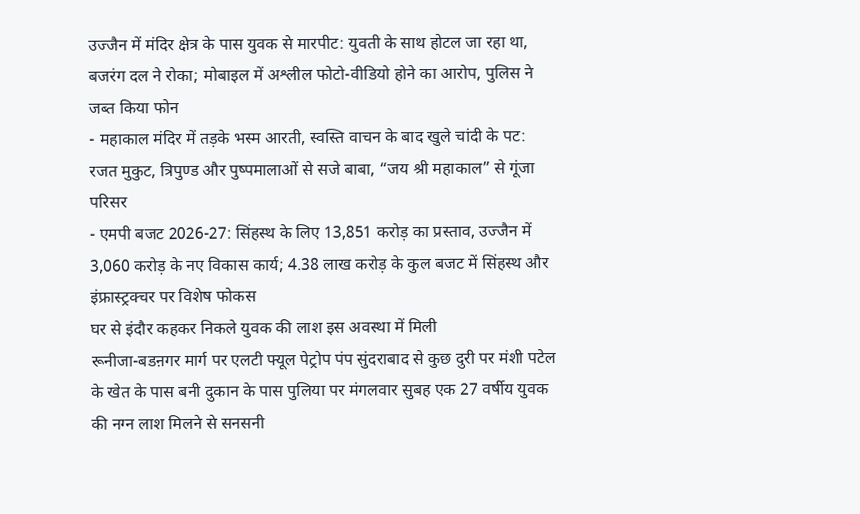उज्जैन में मंदिर क्षेत्र के पास युवक से मारपीट: युवती के साथ होटल जा रहा था, बजरंग दल ने रोका; मोबाइल में अश्लील फोटो-वीडियो होने का आरोप, पुलिस ने जब्त किया फोन
- महाकाल मंदिर में तड़के भस्म आरती, स्वस्ति वाचन के बाद खुले चांदी के पट: रजत मुकुट, त्रिपुण्ड और पुष्पमालाओं से सजे बाबा, “जय श्री महाकाल” से गूंजा परिसर
- एमपी बजट 2026-27: सिंहस्थ के लिए 13,851 करोड़ का प्रस्ताव, उज्जैन में 3,060 करोड़ के नए विकास कार्य; 4.38 लाख करोड़ के कुल बजट में सिंहस्थ और इंफ्रास्ट्रक्चर पर विशेष फोकस
घर से इंदौर कहकर निकले युवक की लाश इस अवस्था में मिली
रूनीजा-बडऩगर मार्ग पर एलटी फ्यूल पेट्रोप पंप सुंदराबाद से कुछ दुरी पर मंशी पटेल के खेत के पास बनी दुकान के पास पुलिया पर मंगलवार सुबह एक 27 वर्षीय युवक की नग्न लाश मिलने से सनसनी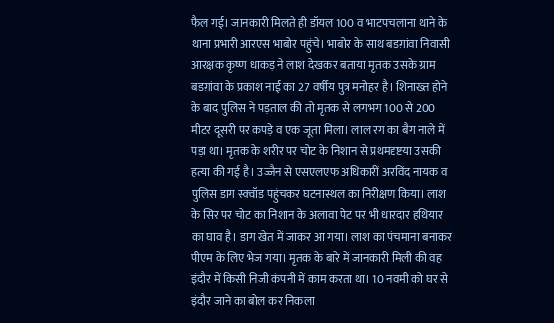फैल गई। जानकारी मिलते ही डॉयल 100 व भाटपचलाना थाने के थाना प्रभारी आरएस भाबोर पहुंचे। भाबोर के साथ बडग़ांवा निवासी आरक्षक कृष्ण धाकड़ ने लाश देखकर बताया मृतक उसके ग्राम बडग़ांवा के प्रकाश नाई का 27 वर्षीय पुत्र मनोहर है। शिनाख्त होने के बाद पुलिस ने पड़ताल की तो मृतक से लगभग 100 से 200 मीटर दूसरी पर कपड़े व एक जूता मिला। लाल रग का बैग नाले में पड़ा था। मृतक के शरीर पर चोट के निशान से प्रथमदृष्टया उसकी हत्या की गई है। उज्जैन से एसएलएफ अधिकारीं अरविंद नायक व पुलिस डाग स्क्वॉड पहुंचकर घटनास्थल का निरीक्षण किया। लाश के सिर पर चोट का निशान के अलावा पेट पर भी धारदार हथियार का घाव है। डाग खेत में जाकर आ गया। लाश का पंचमाना बनाकर पीएम के लिए भेज गया। मृतक के बारे में जानकारी मिली की वह इंदौर में किसी निजी कंपनी में काम करता था। 10 नवमी को घर से इंदौर जाने का बोल कर निकला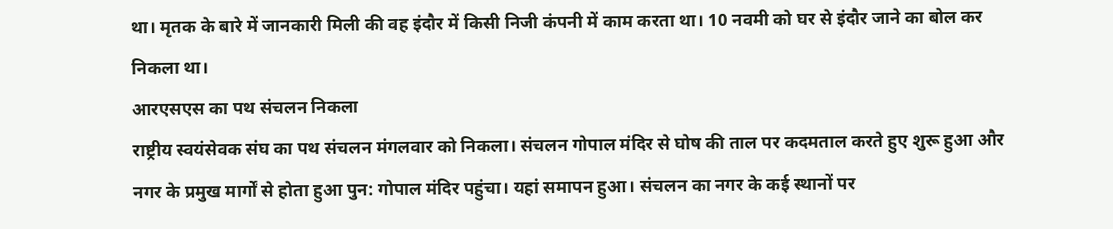था। मृतक के बारे में जानकारी मिली की वह इंदौर में किसी निजी कंपनी में काम करता था। 10 नवमी को घर से इंदौर जाने का बोल कर निकला था।
आरएसएस का पथ संचलन निकला
राष्ट्रीय स्वयंसेवक संघ का पथ संचलन मंगलवार को निकला। संचलन गोपाल मंदिर से घोष की ताल पर कदमताल करते हुए शुरू हुआ और नगर के प्रमुख मार्गों से होता हुआ पुन: गोपाल मंदिर पहुंचा। यहां समापन हुआ। संचलन का नगर के कई स्थानों पर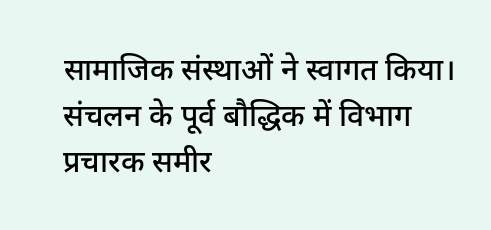सामाजिक संस्थाओं ने स्वागत किया। संचलन के पूर्व बौद्धिक में विभाग प्रचारक समीर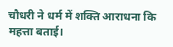चौधरी ने धर्म में शक्ति आराधना कि महत्ता बताई।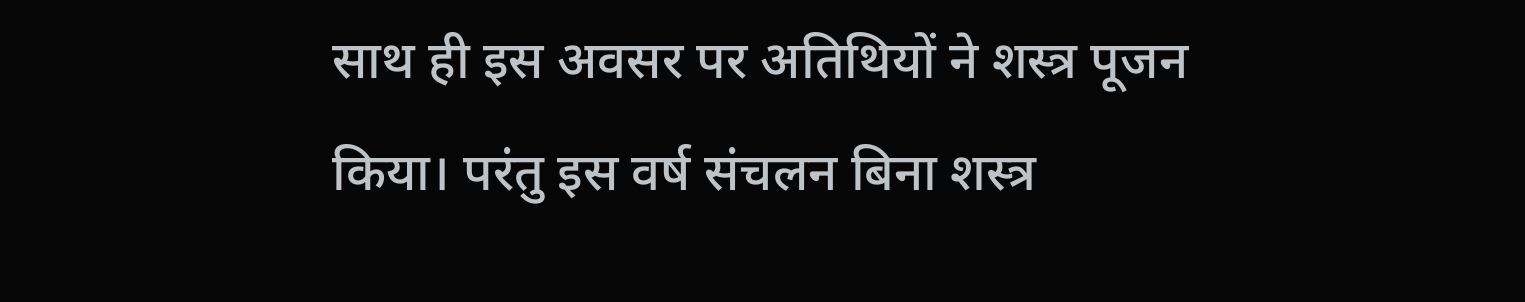साथ ही इस अवसर पर अतिथियों ने शस्त्र पूजन किया। परंतु इस वर्ष संचलन बिना शस्त्र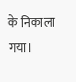के निकाला गया।